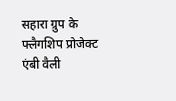सहारा ग्रुप के फ्लैगशिप प्रोजेक्ट एंबी वैली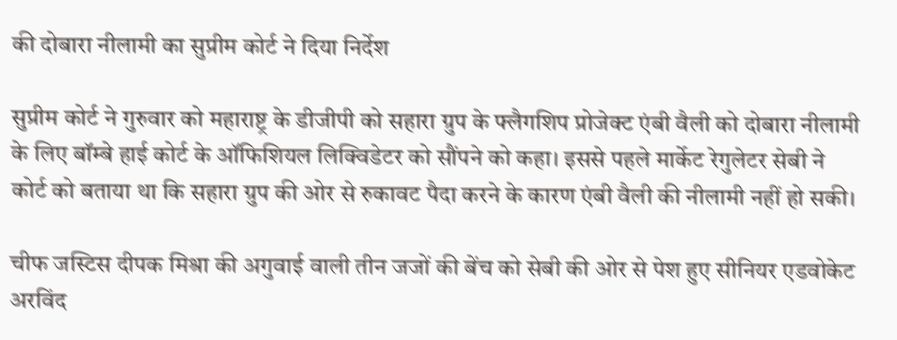की दोबारा नीलामी का सुप्रीम कोर्ट ने दिया निर्देश

सुप्रीम कोर्ट ने गुरुवार को महाराष्ट्र के डीजीपी को सहारा ग्रुप के फ्लैगशिप प्रोजेक्ट एंबी वैली को दोबारा नीलामी के लिए बॉम्बे हाई कोर्ट के ऑफिशियल लिक्विडेटर को सौंपने को कहा। इससे पहले मार्केट रेगुलेटर सेबी ने कोर्ट को बताया था कि सहारा ग्रुप की ओर से रुकावट पैदा करने के कारण एंबी वैली की नीलामी नहीं हो सकी।

चीफ जस्टिस दीपक मिश्रा की अगुवाई वाली तीन जजों की बेंच को सेबी की ओर से पेश हुए सीनियर एडवोकेट अरविंद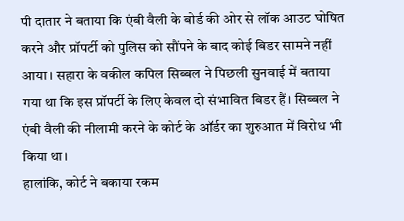पी दातार ने बताया कि एंबी वैली के बोर्ड की ओर से लॉक आउट घोषित करने और प्रॉपर्टी को पुलिस को सौंपने के बाद कोई बिडर सामने नहीं आया। सहारा के वकील कपिल सिब्बल ने पिछली सुनवाई में बताया गया था कि इस प्रॉपर्टी के लिए केवल दो संभावित बिडर हैं। सिब्बल ने एंबी वैली की नीलामी करने के कोर्ट के ऑर्डर का शुरुआत में विरोध भी किया था।
हालांकि, कोर्ट ने बकाया रकम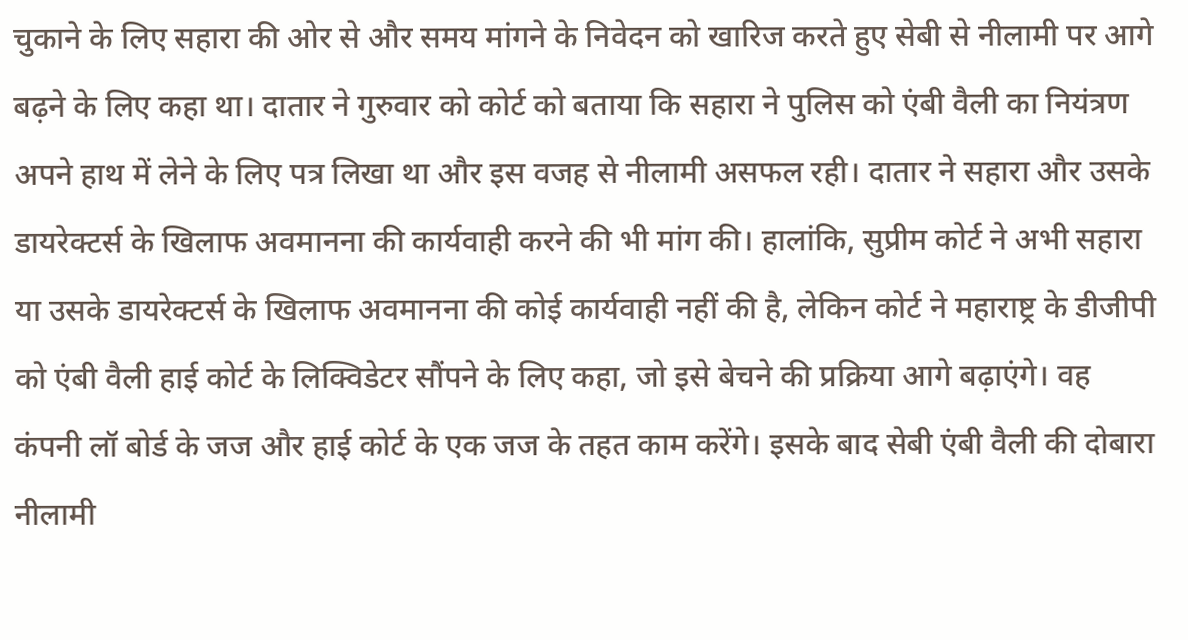चुकाने के लिए सहारा की ओर से और समय मांगने के निवेदन को खारिज करते हुए सेबी से नीलामी पर आगे बढ़ने के लिए कहा था। दातार ने गुरुवार को कोर्ट को बताया कि सहारा ने पुलिस को एंबी वैली का नियंत्रण अपने हाथ में लेने के लिए पत्र लिखा था और इस वजह से नीलामी असफल रही। दातार ने सहारा और उसके डायरेक्टर्स के खिलाफ अवमानना की कार्यवाही करने की भी मांग की। हालांकि, सुप्रीम कोर्ट ने अभी सहारा या उसके डायरेक्टर्स के खिलाफ अवमानना की कोई कार्यवाही नहीं की है, लेकिन कोर्ट ने महाराष्ट्र के डीजीपी को एंबी वैली हाई कोर्ट के लिक्विडेटर सौंपने के लिए कहा, जो इसे बेचने की प्रक्रिया आगे बढ़ाएंगे। वह कंपनी लॉ बोर्ड के जज और हाई कोर्ट के एक जज के तहत काम करेंगे। इसके बाद सेबी एंबी वैली की दोबारा नीलामी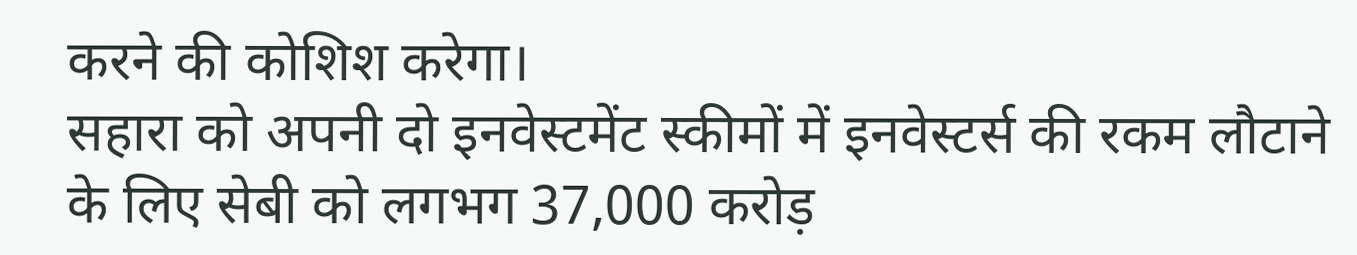करने की कोशिश करेगा।
सहारा को अपनी दो इनवेस्टमेंट स्कीमों में इनवेस्टर्स की रकम लौटाने के लिए सेबी को लगभग 37,000 करोड़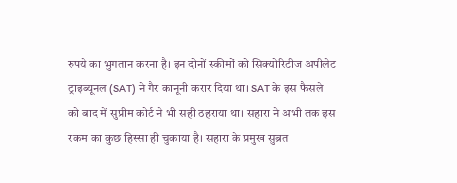रुपये का भुगतान करना है। इन दोनों स्कीमों को सिक्योरिटीज अपीलेट ट्राइब्यूनल (SAT) ने गैर कानूनी करार दिया था। SAT के इस फैसले को बाद में सुप्रीम कोर्ट ने भी सही ठहराया था। सहारा ने अभी तक इस रकम का कुछ हिस्सा ही चुकाया है। सहारा के प्रमुख सुब्रत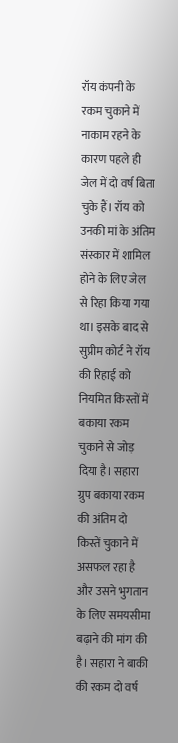रॉय कंपनी के रकम चुकाने में नाकाम रहने के कारण पहले ही जेल में दो वर्ष बिता चुके हैं। रॉय को उनकी मां के अंतिम संस्कार में शामिल होने के लिए जेल से रिहा किया गया था। इसके बाद से सुप्रीम कोर्ट ने रॉय की रिहाई को नियमित किस्तों में बकाया रकम चुकाने से जोड़ दिया है। सहारा ग्रुप बकाया रकम की अंतिम दो किस्तें चुकाने में असफल रहा है और उसने भुगतान के लिए समयसीमा बढ़ाने की मांग की है। सहारा ने बाकी की रकम दो वर्ष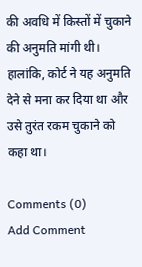की अवधि में किस्तों में चुकाने की अनुमति मांगी थी। हालांकि, कोर्ट ने यह अनुमति देने से मना कर दिया था और उसे तुरंत रकम चुकाने को कहा था।

Comments (0)
Add Comment